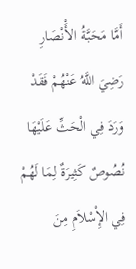أَمَّا مَحَبَّةُ الأَْنْصَارِ رَضِيَ اللَّهُ عَنْهُمْ فَقَدْ وَرَدَ فِي الْحَثِّ عَلَيْهَا نُصُوصٌ كَثِيرَةٌ لِمَا لَهُمْ فِي الإِْسْلاَمِ مِنَ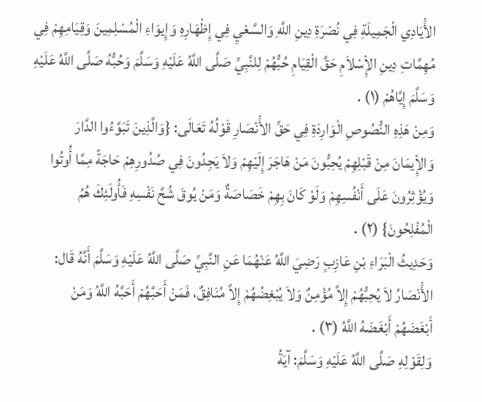الأَْيَادِي الْجَمِيلَةِ فِي نُصْرَةِ دِينِ اللَّهِ وَالسَّعْيِ فِي إِظْهَارِهِ وَإِيوَاءِ الْمُسْلِمِينَ وَقِيَامِهِمْ فِي مُهِمَّاتِ دِينِ الإِْسْلاَمِ حَقَّ الْقِيَامِ حُبُّهُمْ لِلنَّبِيِّ صَلَّى اللَّهُ عَلَيْهِ وَسَلَّمَ وَحُبُّهُ صَلَّى اللَّهُ عَلَيْهِ وَسَلَّمَ إِيَّاهُمْ (١) .
وَمِنْ هَذِهِ النُّصُوصِ الْوَارِدَةِ فِي حَقِّ الأَْنْصَارِ قَوْلُهُ تَعَالَى: {وَالَّذِينَ تَبَوَّءُوا الدَّارَ وَالإِْيمَانَ مِنْ قَبْلِهِمْ يُحِبُّونَ مَنْ هَاجَرَ إِلَيْهِمْ وَلاَ يَجِدُونَ فِي صُدُورِهِمْ حَاجَةً مِمَّا أُوتُوا وَيُؤْثِرُونَ عَلَى أَنْفُسِهِمْ وَلَوْ كَانَ بِهِمْ خَصَاصَةٌ وَمَنْ يُوقَ شُحَّ نَفْسِهِ فَأُولَئِكَ هُمُ الْمُفْلِحُونَ} (٢) .
وَحَدِيثُ الْبَرَاءِ بْنِ عَازِبٍ رَضِيَ اللَّهُ عَنْهُمَا عَنِ النَّبِيِّ صَلَّى اللَّهُ عَلَيْهِ وَسَلَّمَ أَنَّهُ قَال: الأَْنْصَارُ لاَ يُحِبُّهُمْ إِلاَّ مُؤْمِنٌ وَلاَ يُبْغِضُهُمْ إِلاَّ مُنَافِقٌ، فَمَنْ أَحَبَّهُمْ أَحَبَّهُ اللَّهُ وَمَنْ أَبْغَضَهُمْ أَبْغَضَهُ اللَّهُ (٣) .
وَلِقَوْلِهِ صَلَّى اللَّهُ عَلَيْهِ وَسَلَّمَ: آيَةُ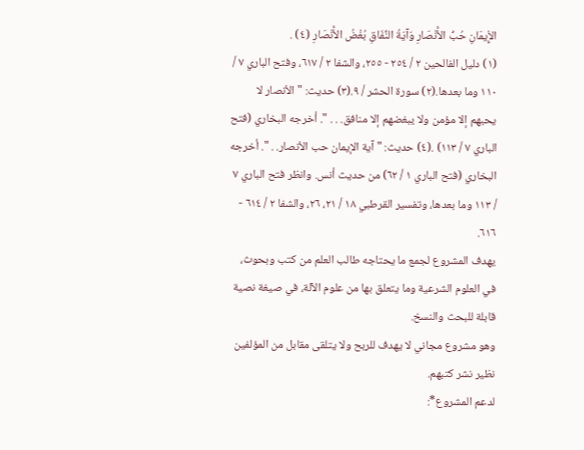الإِْيمَانِ حُبُّ الأَْنْصَارِ وَآيَةُ النِّفَاقِ بُغْضُ الأَْنْصَارِ (٤) .
(١) دليل الفالحين ٢ / ٢٥٤ - ٢٥٥، والشفا ٢ / ٦١٧، وفتح الباري ٧ / ١١٠ وما بعدها.(٢) سورة الحشر / ٩.(٣) حديث: " الأنصار لا يحبهم إلا مؤمن ولا يبغضهم إلا منافق. . . ". أخرجه البخاري (فتح الباري ٧ / ١١٣) .(٤) حديث: " آية الإيمان حب الأنصار. . ". أخرجه البخاري (فتح الباري ١ / ٦٢) من حديث أنس. وانظر فتح الباري ٧ / ١١٣ وما بعدها، وتفسير القرطبي ١٨ / ٢١، ٢٦، والشفا ٢ / ٦١٤ - ٦١٦.
يهدف المشروع لجمع ما يحتاجه طالب العلم من كتب وبحوث، في العلوم الشرعية وما يتعلق بها من علوم الآلة، في صيغة نصية قابلة للبحث والنسخ.
وهو مشروع مجاني لا يهدف للربح ولا يتلقى مقابل من المؤلفين نظير نشر كتبهم.
لدعم المشروع*: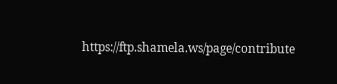https://ftp.shamela.ws/page/contribute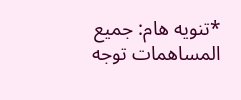*تنويه هام: جميع المساهمات توجه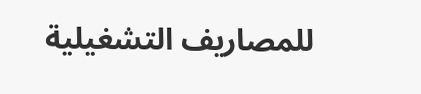للمصاريف التشغيلية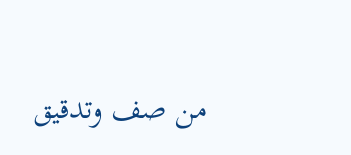من صف وتدقيق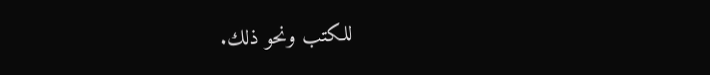للكتب ونحو ذلك.